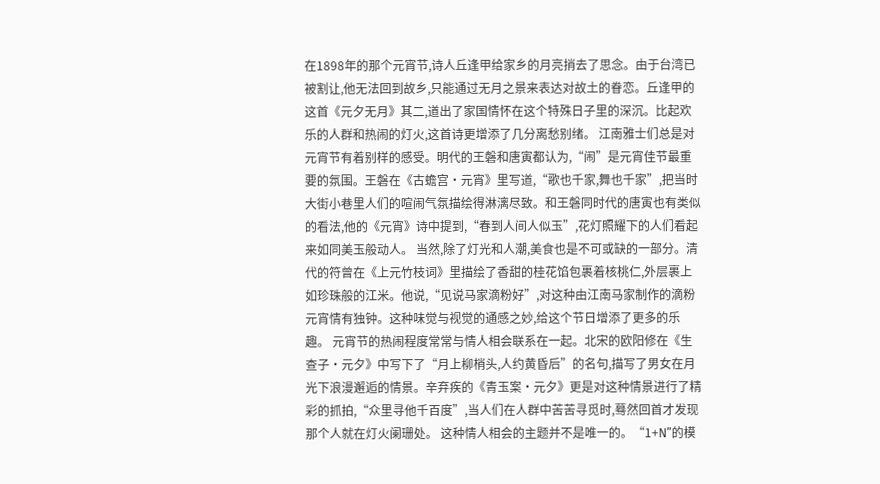在1898年的那个元宵节,诗人丘逢甲给家乡的月亮捎去了思念。由于台湾已被割让,他无法回到故乡,只能通过无月之景来表达对故土的眷恋。丘逢甲的这首《元夕无月》其二,道出了家国情怀在这个特殊日子里的深沉。比起欢乐的人群和热闹的灯火,这首诗更增添了几分离愁别绪。 江南雅士们总是对元宵节有着别样的感受。明代的王磐和唐寅都认为,“闹”是元宵佳节最重要的氛围。王磐在《古蟾宫·元宵》里写道,“歌也千家,舞也千家”,把当时大街小巷里人们的喧闹气氛描绘得淋漓尽致。和王磐同时代的唐寅也有类似的看法,他的《元宵》诗中提到,“春到人间人似玉”,花灯照耀下的人们看起来如同美玉般动人。 当然,除了灯光和人潮,美食也是不可或缺的一部分。清代的符曾在《上元竹枝词》里描绘了香甜的桂花馅包裹着核桃仁,外层裹上如珍珠般的江米。他说,“见说马家滴粉好”,对这种由江南马家制作的滴粉元宵情有独钟。这种味觉与视觉的通感之妙,给这个节日增添了更多的乐趣。 元宵节的热闹程度常常与情人相会联系在一起。北宋的欧阳修在《生查子·元夕》中写下了“月上柳梢头,人约黄昏后”的名句,描写了男女在月光下浪漫邂逅的情景。辛弃疾的《青玉案·元夕》更是对这种情景进行了精彩的抓拍,“众里寻他千百度”,当人们在人群中苦苦寻觅时,蓦然回首才发现那个人就在灯火阑珊处。 这种情人相会的主题并不是唯一的。“1+N”的模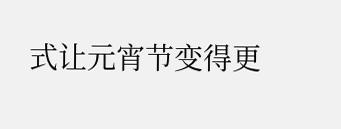式让元宵节变得更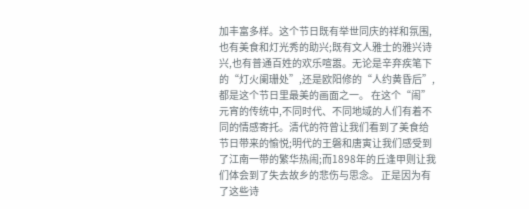加丰富多样。这个节日既有举世同庆的祥和氛围,也有美食和灯光秀的助兴;既有文人雅士的雅兴诗兴,也有普通百姓的欢乐喧嚣。无论是辛弃疾笔下的“灯火阑珊处”,还是欧阳修的“人约黄昏后”,都是这个节日里最美的画面之一。 在这个“闹”元宵的传统中,不同时代、不同地域的人们有着不同的情感寄托。清代的符曾让我们看到了美食给节日带来的愉悦;明代的王磐和唐寅让我们感受到了江南一带的繁华热闹;而1898年的丘逢甲则让我们体会到了失去故乡的悲伤与思念。 正是因为有了这些诗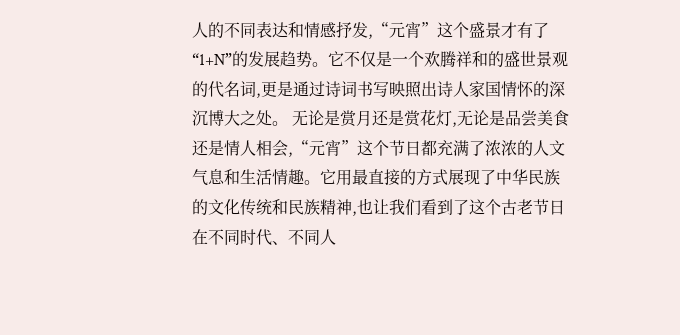人的不同表达和情感抒发,“元宵”这个盛景才有了“1+N”的发展趋势。它不仅是一个欢腾祥和的盛世景观的代名词,更是通过诗词书写映照出诗人家国情怀的深沉博大之处。 无论是赏月还是赏花灯,无论是品尝美食还是情人相会,“元宵”这个节日都充满了浓浓的人文气息和生活情趣。它用最直接的方式展现了中华民族的文化传统和民族精神,也让我们看到了这个古老节日在不同时代、不同人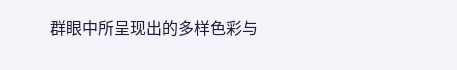群眼中所呈现出的多样色彩与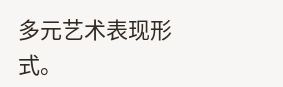多元艺术表现形式。